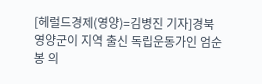[헤럴드경제(영양)=김병진 기자]경북 영양군이 지역 출신 독립운동가인 엄순봉 의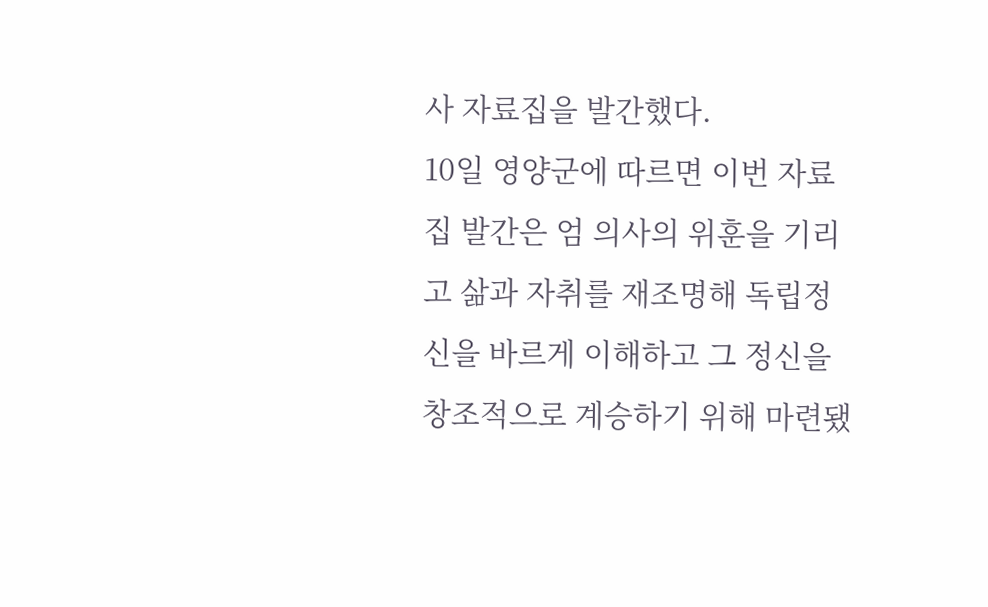사 자료집을 발간했다.
10일 영양군에 따르면 이번 자료집 발간은 엄 의사의 위훈을 기리고 삶과 자취를 재조명해 독립정신을 바르게 이해하고 그 정신을 창조적으로 계승하기 위해 마련됐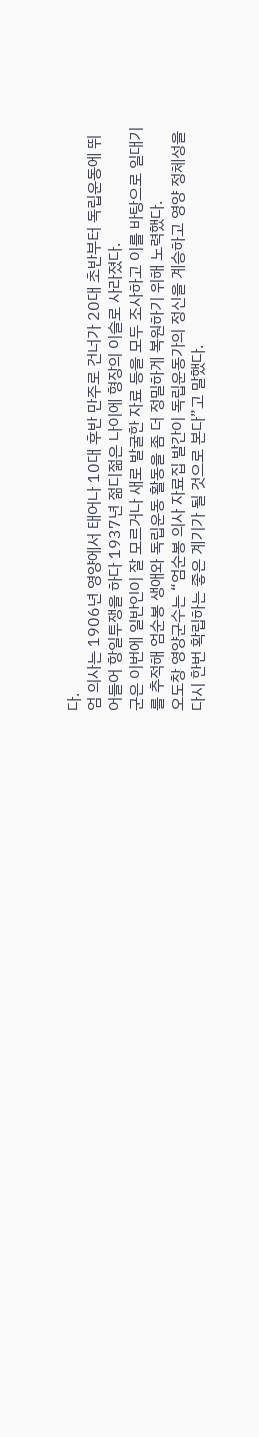다.
엄 의사는 1906년 영양에서 태어나 10대 후반 만주로 건너가 20대 초반부터 독립운동에 뛰어들어 항일투쟁을 하다 1937년 젊디젊은 나이에 형장의 이슬로 사라졌다.
군은 이번에 일반인이 잘 모르거나 새로 발굴한 자료 등을 모두 조사하고 이를 바탕으로 일대기를 추적해 엄순봉 생애와 독립운동 활동을 좀 더 정밀하게 복원하기 위해 노력했다.
오도창 영양군수는 “엄순봉 의사 자료집 발간이 독립운동가의 정신을 계승하고 영양 정체성을 다시 한번 확립하는 좋은 계기가 될 것으로 본다”고 말했다.